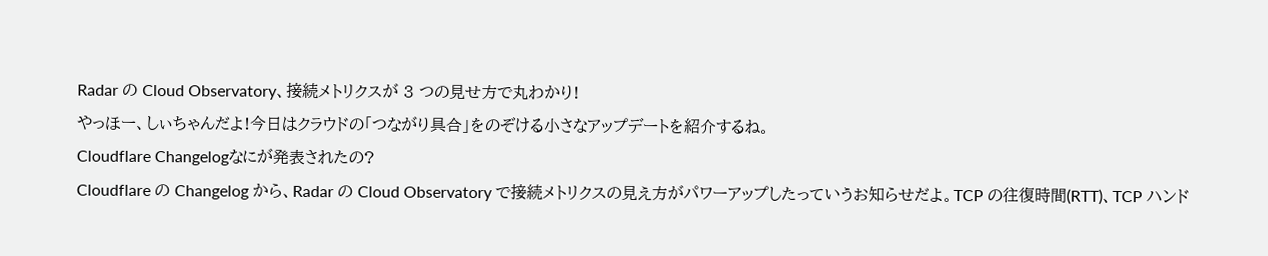Radar の Cloud Observatory、接続メトリクスが 3 つの見せ方で丸わかり!
やっほー、しぃちゃんだよ!今日はクラウドの「つながり具合」をのぞける小さなアップデートを紹介するね。
Cloudflare Changelogなにが発表されたの?
Cloudflare の Changelog から、Radar の Cloud Observatory で接続メトリクスの見え方がパワーアップしたっていうお知らせだよ。TCP の往復時間(RTT)、TCP ハンド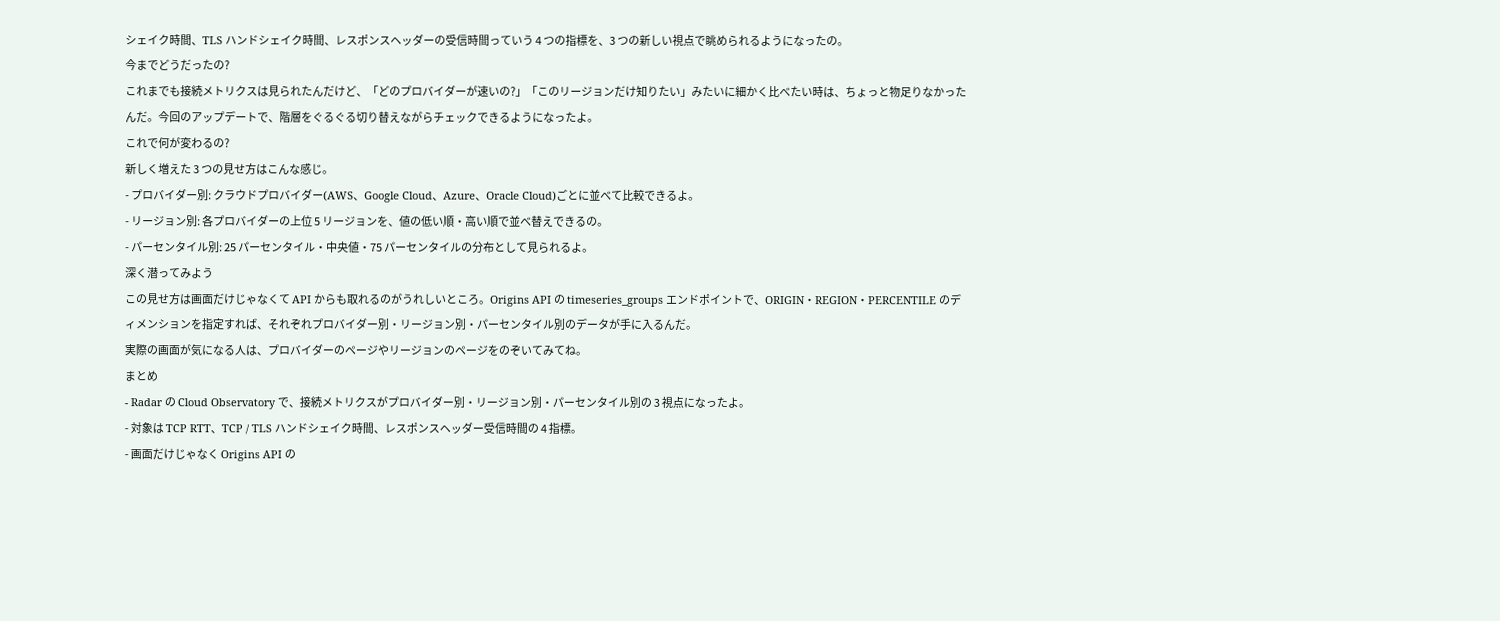シェイク時間、TLS ハンドシェイク時間、レスポンスヘッダーの受信時間っていう 4 つの指標を、3 つの新しい視点で眺められるようになったの。
今までどうだったの?
これまでも接続メトリクスは見られたんだけど、「どのプロバイダーが速いの?」「このリージョンだけ知りたい」みたいに細かく比べたい時は、ちょっと物足りなかったんだ。今回のアップデートで、階層をぐるぐる切り替えながらチェックできるようになったよ。
これで何が変わるの?
新しく増えた 3 つの見せ方はこんな感じ。
- プロバイダー別: クラウドプロバイダー(AWS、Google Cloud、Azure、Oracle Cloud)ごとに並べて比較できるよ。
- リージョン別: 各プロバイダーの上位 5 リージョンを、値の低い順・高い順で並べ替えできるの。
- パーセンタイル別: 25 パーセンタイル・中央値・75 パーセンタイルの分布として見られるよ。
深く潜ってみよう
この見せ方は画面だけじゃなくて API からも取れるのがうれしいところ。Origins API の timeseries_groups エンドポイントで、ORIGIN・REGION・PERCENTILE のディメンションを指定すれば、それぞれプロバイダー別・リージョン別・パーセンタイル別のデータが手に入るんだ。
実際の画面が気になる人は、プロバイダーのページやリージョンのページをのぞいてみてね。
まとめ
- Radar の Cloud Observatory で、接続メトリクスがプロバイダー別・リージョン別・パーセンタイル別の 3 視点になったよ。
- 対象は TCP RTT、TCP / TLS ハンドシェイク時間、レスポンスヘッダー受信時間の 4 指標。
- 画面だけじゃなく Origins API の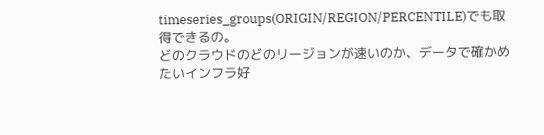timeseries_groups(ORIGIN/REGION/PERCENTILE)でも取得できるの。
どのクラウドのどのリージョンが速いのか、データで確かめたいインフラ好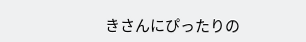きさんにぴったりの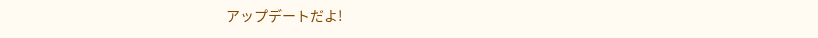アップデートだよ!